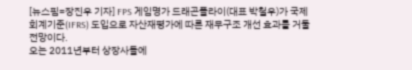[뉴스핌=장진우 기자] FPS 게임명가 드래곤플라이(대표 박철우)가 국제회계기준(IFRS) 도입으로 자산재평가에 따른 재무구조 개선 효과를 거둘 전망이다.
오는 2011년부터 상장사들에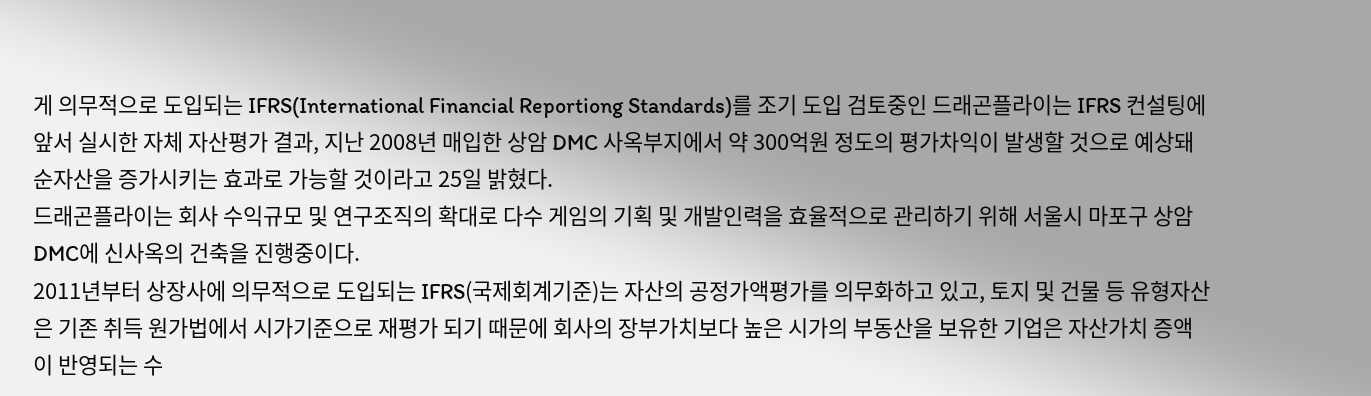게 의무적으로 도입되는 IFRS(International Financial Reportiong Standards)를 조기 도입 검토중인 드래곤플라이는 IFRS 컨설팅에 앞서 실시한 자체 자산평가 결과, 지난 2008년 매입한 상암 DMC 사옥부지에서 약 300억원 정도의 평가차익이 발생할 것으로 예상돼 순자산을 증가시키는 효과로 가능할 것이라고 25일 밝혔다.
드래곤플라이는 회사 수익규모 및 연구조직의 확대로 다수 게임의 기획 및 개발인력을 효율적으로 관리하기 위해 서울시 마포구 상암DMC에 신사옥의 건축을 진행중이다.
2011년부터 상장사에 의무적으로 도입되는 IFRS(국제회계기준)는 자산의 공정가액평가를 의무화하고 있고, 토지 및 건물 등 유형자산은 기존 취득 원가법에서 시가기준으로 재평가 되기 때문에 회사의 장부가치보다 높은 시가의 부동산을 보유한 기업은 자산가치 증액이 반영되는 수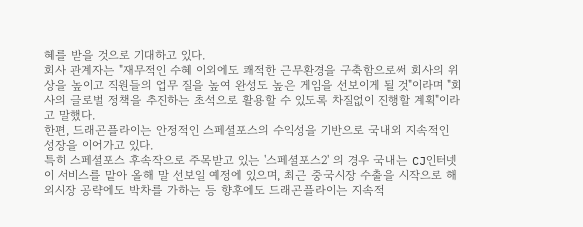혜를 받을 것으로 기대하고 있다.
회사 관계자는 "재무적인 수혜 이외에도 쾌적한 근무환경을 구축함으로써 회사의 위상을 높이고 직원들의 업무 질을 높여 완성도 높은 게임을 선보이게 될 것"이라며 "회사의 글로벌 정책을 추진하는 초석으로 활용할 수 있도록 차질없이 진행할 계획"이라고 말했다.
한편, 드래곤플라이는 안정적인 스페셜포스의 수익성을 기반으로 국내외 지속적인 성장을 이어가고 있다.
특히 스페셜포스 후속작으로 주목받고 있는 '스페셜포스2' 의 경우 국내는 CJ인터넷이 서비스를 맡아 올해 말 선보일 예정에 있으며, 최근 중국시장 수출을 시작으로 해외시장 공략에도 박차를 가하는 등 향후에도 드래곤플라이는 지속적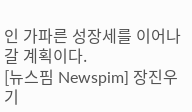인 가파른 성장세를 이어나갈 계획이다.
[뉴스핌 Newspim] 장진우 기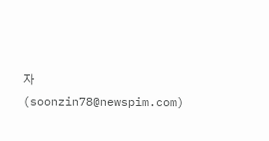자 (soonzin78@newspim.com)